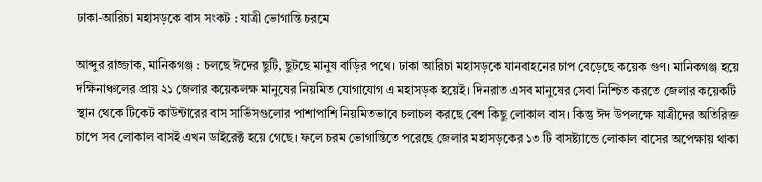ঢাকা-আরিচা মহাসড়কে বাস সংকট : যাত্রী ভোগান্তি চরমে

আব্দুর রাজ্জাক, মানিকগঞ্জ : চলছে ঈদের ছুটি, ছুটছে মানুষ বাড়ির পথে। ঢাকা আরিচা মহাসড়কে যানবাহনের চাপ বেড়েছে কয়েক গুণ। মানিকগঞ্জ হয়ে দক্ষিনাঞ্চলের প্রায় ২১ জেলার কয়েকলক্ষ মানুষের নিয়মিত যোগাযোগ এ মহাসড়ক হয়েই। দিনরাত এসব মানুষের সেবা নিশ্চিত করতে জেলার কয়েকটি স্থান থেকে টিকেট কাউন্টারের বাস সার্ভিসগুলোর পাশাপাশি নিয়মিতভাবে চলাচল করছে বেশ কিছু লোকাল বাস। কিন্তু ঈদ উপলক্ষে যাত্রীদের অতিরিক্ত চাপে সব লোকাল বাসই এখন ডাইরেক্ট হয়ে গেছে। ফলে চরম ভোগান্তিতে পরেছে জেলার মহাসড়কের ১৩ টি বাসষ্ট্যান্ডে লোকাল বাসের অপেক্ষায় থাকা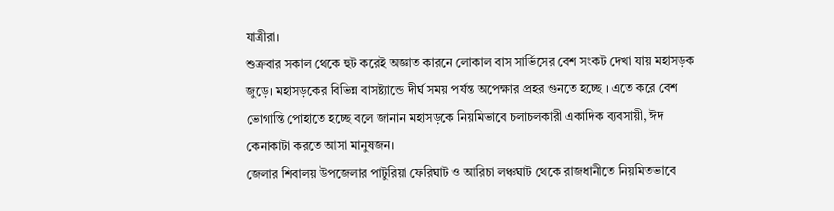যাত্রীরা।
শুক্রবার সকাল থেকে হুট করেই অজ্ঞাত কারনে লোকাল বাস সার্ভিসের বেশ সংকট দেখা যায় মহাসড়ক জুড়ে। মহাসড়কের বিভিন্ন বাসষ্ট্যান্ডে দীর্ঘ সময় পর্যন্ত অপেক্ষার প্রহর গুনতে হচ্ছে । এতে করে বেশ ভোগান্তি পোহাতে হচ্ছে বলে জানান মহাসড়কে নিয়মিভাবে চলাচলকারী একাদিক ব্যবসায়ী, ঈদ কেনাকাটা করতে আসা মানুষজন।
জেলার শিবালয় উপজেলার পাটুরিয়া ফেরিঘাট ও আরিচা লঞ্চঘাট থেকে রাজধানীতে নিয়মিতভাবে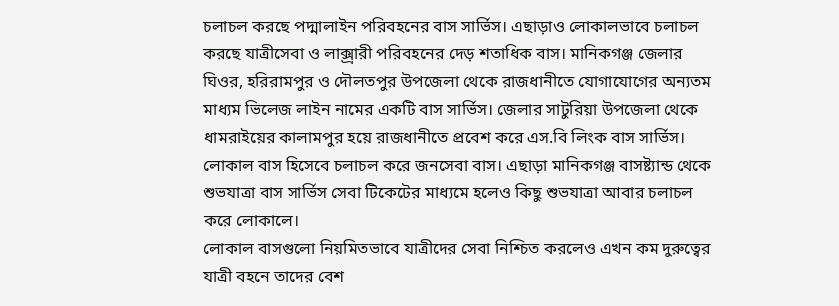চলাচল করছে পদ্মালাইন পরিবহনের বাস সার্ভিস। এছাড়াও লোকালভাবে চলাচল করছে যাত্রীসেবা ও লাক্স্রারী পরিবহনের দেড় শতাধিক বাস। মানিকগঞ্জ জেলার ঘিওর, হরিরামপুর ও দৌলতপুর উপজেলা থেকে রাজধানীতে যোগাযোগের অন্যতম মাধ্যম ভিলেজ লাইন নামের একটি বাস সার্ভিস। জেলার সাটুরিয়া উপজেলা থেকে ধামরাইয়ের কালামপুর হয়ে রাজধানীতে প্রবেশ করে এস.বি লিংক বাস সার্ভিস। লোকাল বাস হিসেবে চলাচল করে জনসেবা বাস। এছাড়া মানিকগঞ্জ বাসষ্ট্যান্ড থেকে শুভযাত্রা বাস সার্ভিস সেবা টিকেটের মাধ্যমে হলেও কিছু শুভযাত্রা আবার চলাচল করে লোকালে।
লোকাল বাসগুলো নিয়মিতভাবে যাত্রীদের সেবা নিশ্চিত করলেও এখন কম দুরুত্বের যাত্রী বহনে তাদের বেশ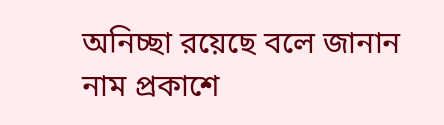অনিচ্ছা রয়েছে বলে জানান নাম প্রকাশে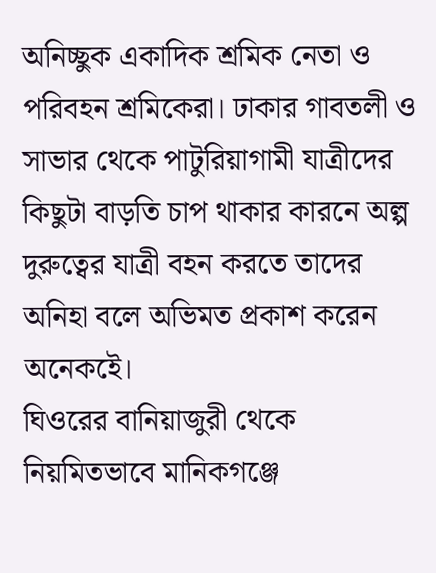অনিচ্ছুক একাদিক শ্রমিক নেতা ও পরিবহন শ্রমিকেরা। ঢাকার গাবতলী ও সাভার থেকে পাটুরিয়াগামী যাত্রীদের কিছুটা বাড়তি চাপ থাকার কারনে অল্প দুরুত্বের যাত্রী বহন করতে তাদের অনিহা বলে অভিমত প্রকাশ করেন অনেকইে।
ঘিওরের বানিয়াজুরী থেকে নিয়মিতভাবে মানিকগঞ্জে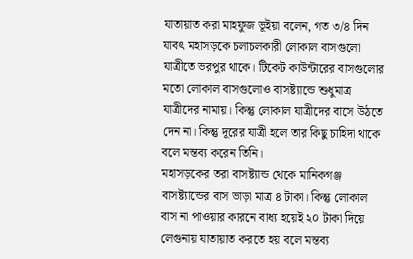যাতায়াত করা মাহফুজ ভূইয়া বলেন, গত ৩/৪ দিন যাবৎ মহাসড়কে চলাচলকারী লোকাল বাসগুলো যাত্রীতে ভরপুর থাকে। টিকেট কাউন্টারের বাসগুলোর মতো লোকাল বাসগুলোও বাসষ্ট্যান্ডে শুধুমাত্র যাত্রীদের নামায়। কিন্তু লোকাল যাত্রীদের বাসে উঠতে দেন না। কিন্তু দূরের যাত্রী হলে তার কিছু চাহিদা থাকে বলে মন্তব্য করেন তিনি।
মহাসড়কের তরা বাসষ্ট্যান্ড থেকে মানিকগঞ্জ বাসষ্ট্যান্ডের বাস ভাড়া মাত্র ৪ টাকা। কিন্তু লোকাল বাস না পাওয়ার কারনে বাধ্য হয়েই ২০ টাকা দিয়ে লেগুনায় যাতায়াত করতে হয় বলে মন্তব্য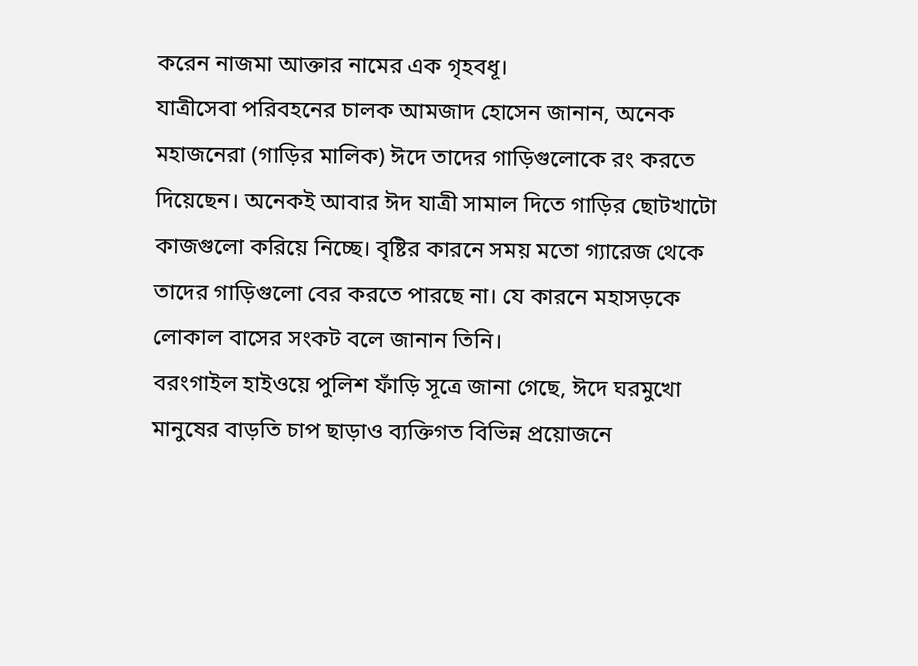করেন নাজমা আক্তার নামের এক গৃহবধূ।
যাত্রীসেবা পরিবহনের চালক আমজাদ হোসেন জানান, অনেক মহাজনেরা (গাড়ির মালিক) ঈদে তাদের গাড়িগুলোকে রং করতে দিয়েছেন। অনেকই আবার ঈদ যাত্রী সামাল দিতে গাড়ির ছোটখাটো কাজগুলো করিয়ে নিচ্ছে। বৃষ্টির কারনে সময় মতো গ্যারেজ থেকে তাদের গাড়িগুলো বের করতে পারছে না। যে কারনে মহাসড়কে লোকাল বাসের সংকট বলে জানান তিনি।
বরংগাইল হাইওয়ে পুলিশ ফাঁড়ি সূত্রে জানা গেছে, ঈদে ঘরমুখো মানুষের বাড়তি চাপ ছাড়াও ব্যক্তিগত বিভিন্ন প্রয়োজনে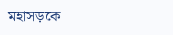মহাসড়কে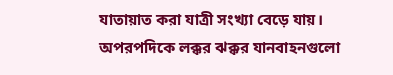যাতায়াত করা যাত্রী সংখ্যা বেড়ে যায়। অপরপদিকে লক্কর ঝক্কর যানবাহনগুলো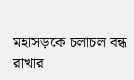মহাসড়কে চলাচল বন্ধ রাখার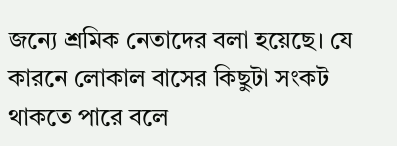জন্যে শ্রমিক নেতাদের বলা হয়েছে। যে কারনে লোকাল বাসের কিছুটা সংকট থাকতে পারে বলে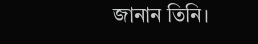জানান তিনি।